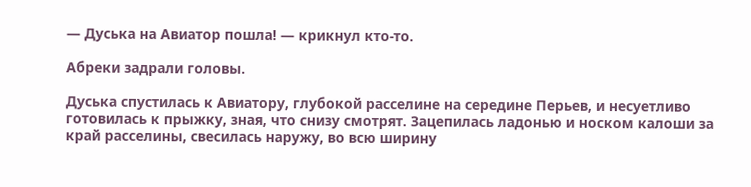— Дуська на Авиатор пошла! — крикнул кто-то.

Абреки задрали головы.

Дуська спустилась к Авиатору, глубокой расселине на середине Перьев, и несуетливо готовилась к прыжку, зная, что снизу смотрят. Зацепилась ладонью и носком калоши за край расселины, свесилась наружу, во всю ширину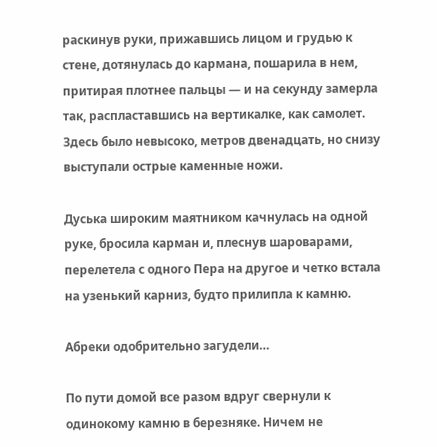раскинув руки, прижавшись лицом и грудью к стене, дотянулась до кармана, пошарила в нем, притирая плотнее пальцы — и на секунду замерла так, распластавшись на вертикалке, как самолет. Здесь было невысоко, метров двенадцать, но снизу выступали острые каменные ножи.

Дуська широким маятником качнулась на одной руке, бросила карман и, плеснув шароварами, перелетела с одного Пера на другое и четко встала на узенький карниз, будто прилипла к камню.

Абреки одобрительно загудели…

По пути домой все разом вдруг свернули к одинокому камню в березняке. Ничем не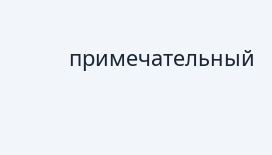примечательный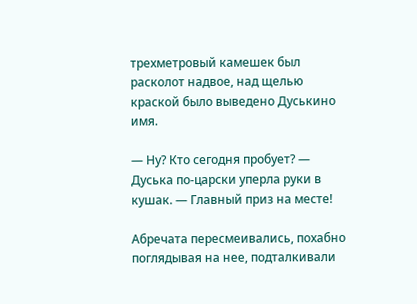трехметровый камешек был расколот надвое, над щелью краской было выведено Дуськино имя.

— Ну? Кто сегодня пробует? — Дуська по-царски уперла руки в кушак. — Главный приз на месте!

Абречата пересмеивались, похабно поглядывая на нее, подталкивали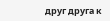друг друга к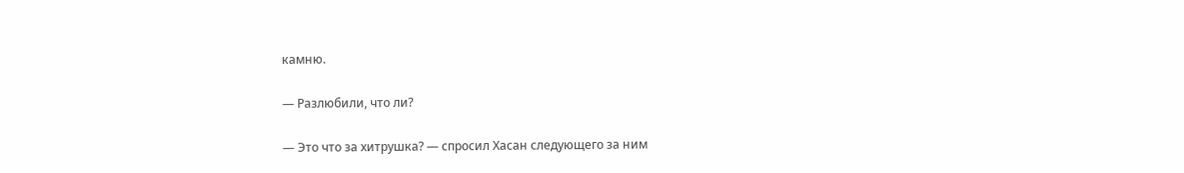камню.

— Разлюбили, что ли?

— Это что за хитрушка? — спросил Хасан следующего за ним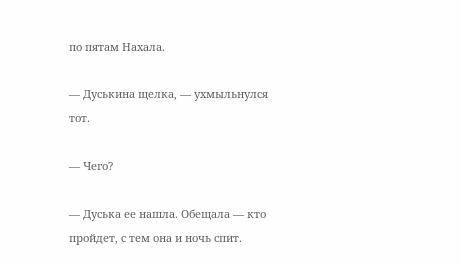по пятам Нахала.

— Дуськина щелка, — ухмыльнулся тот.

— Чего?

— Дуська ее нашла. Обещала — кто пройдет, с тем она и ночь спит.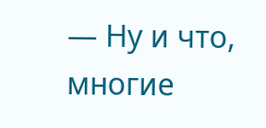— Ну и что, многие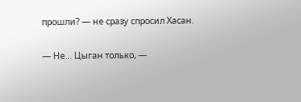прошли? — не сразу спросил Хасан.

— Не… Цыган только, —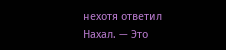нехотя ответил Нахал. — Это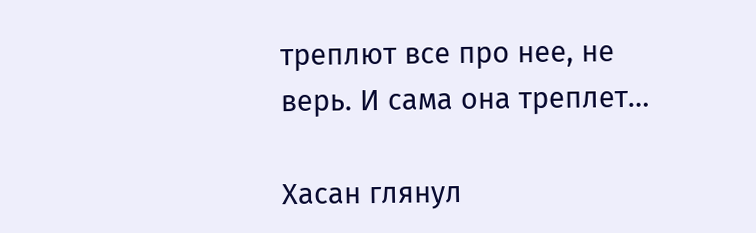треплют все про нее, не верь. И сама она треплет…

Хасан глянул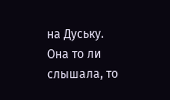на Дуську. Она то ли слышала, то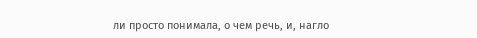ли просто понимала, о чем речь, и, нагло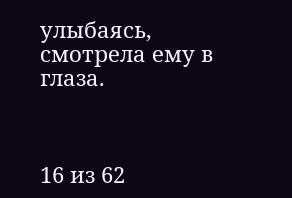улыбаясь, смотрела ему в глаза.



16 из 62